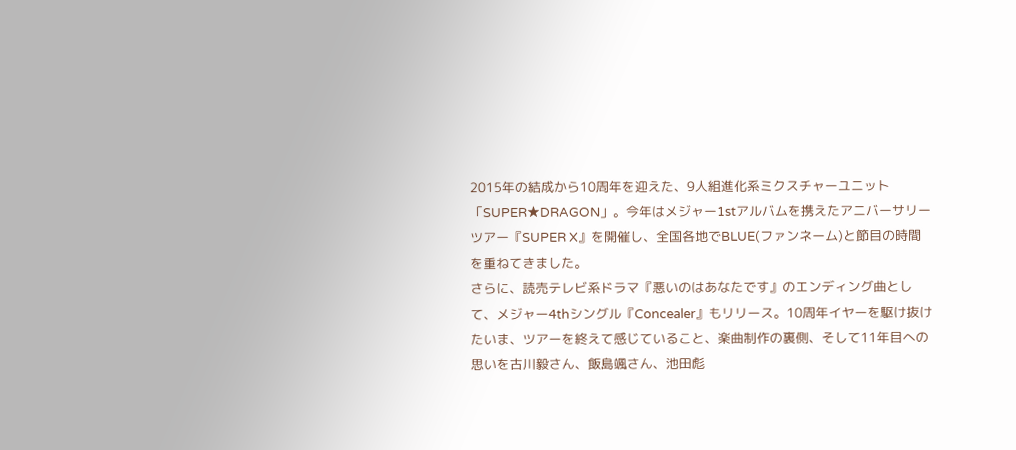2015年の結成から10周年を迎えた、9人組進化系ミクスチャーユニット「SUPER★DRAGON」。今年はメジャー1stアルバムを携えたアニバーサリーツアー『SUPER X』を開催し、全国各地でBLUE(ファンネーム)と節目の時間を重ねてきました。
さらに、読売テレビ系ドラマ『悪いのはあなたです』のエンディング曲として、メジャー4thシングル『Concealer』もリリース。10周年イヤーを駆け抜けたいま、ツアーを終えて感じていること、楽曲制作の裏側、そして11年目への思いを古川毅さん、飯島颯さん、池田彪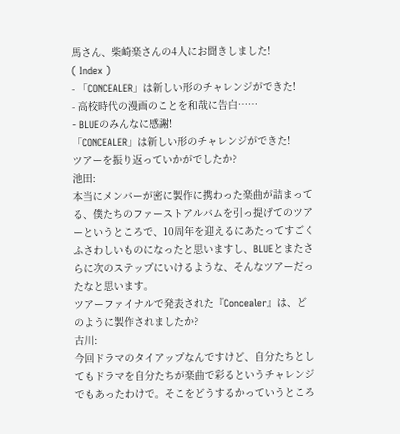馬さん、柴崎楽さんの4人にお聞きしました!
( Index )
- 「CONCEALER」は新しい形のチャレンジができた!
- 高校時代の漫画のことを和哉に告白……
- BLUEのみんなに感謝!
「CONCEALER」は新しい形のチャレンジができた!
ツアーを振り返っていかがでしたか?
池田:
本当にメンバーが密に製作に携わった楽曲が詰まってる、僕たちのファーストアルバムを引っ提げてのツアーというところで、10周年を迎えるにあたってすごくふさわしいものになったと思いますし、BLUEとまたさらに次のステップにいけるような、そんなツアーだったなと思います。
ツアーファイナルで発表された『Concealer』は、どのように製作されましたか?
古川:
今回ドラマのタイアップなんですけど、自分たちとしてもドラマを自分たちが楽曲で彩るというチャレンジでもあったわけで。そこをどうするかっていうところ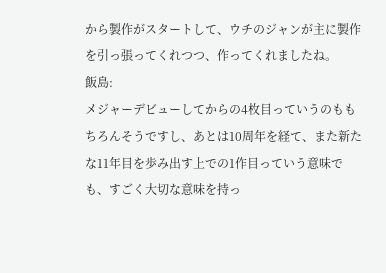から製作がスタートして、ウチのジャンが主に製作を引っ張ってくれつつ、作ってくれましたね。
飯島:
メジャーデビューしてからの4枚目っていうのももちろんそうですし、あとは10周年を経て、また新たな11年目を歩み出す上での1作目っていう意味でも、すごく大切な意味を持っ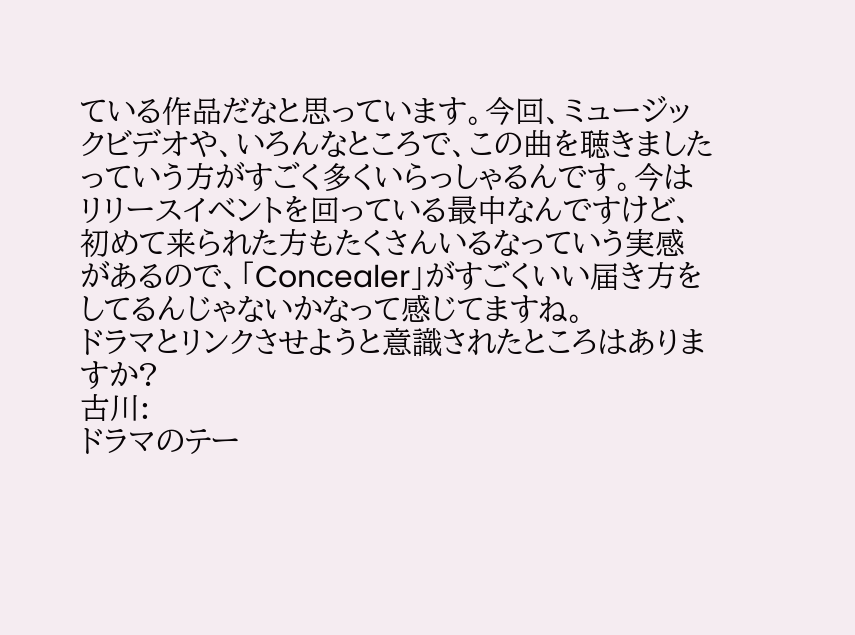ている作品だなと思っています。今回、ミュージックビデオや、いろんなところで、この曲を聴きましたっていう方がすごく多くいらっしゃるんです。今はリリースイベントを回っている最中なんですけど、初めて来られた方もたくさんいるなっていう実感があるので、「Concealer」がすごくいい届き方をしてるんじゃないかなって感じてますね。
ドラマとリンクさせようと意識されたところはありますか?
古川:
ドラマのテー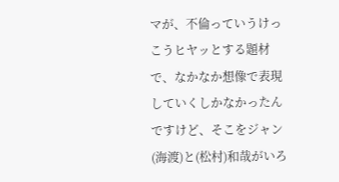マが、不倫っていうけっこうヒヤッとする題材で、なかなか想像で表現していくしかなかったんですけど、そこをジャン(海渡)と(松村)和哉がいろ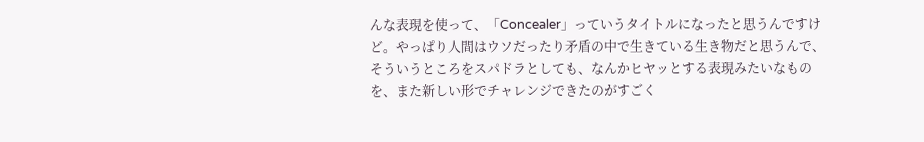んな表現を使って、「Concealer」っていうタイトルになったと思うんですけど。やっぱり人間はウソだったり矛盾の中で生きている生き物だと思うんで、そういうところをスパドラとしても、なんかヒヤッとする表現みたいなものを、また新しい形でチャレンジできたのがすごく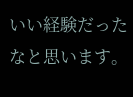いい経験だったなと思います。